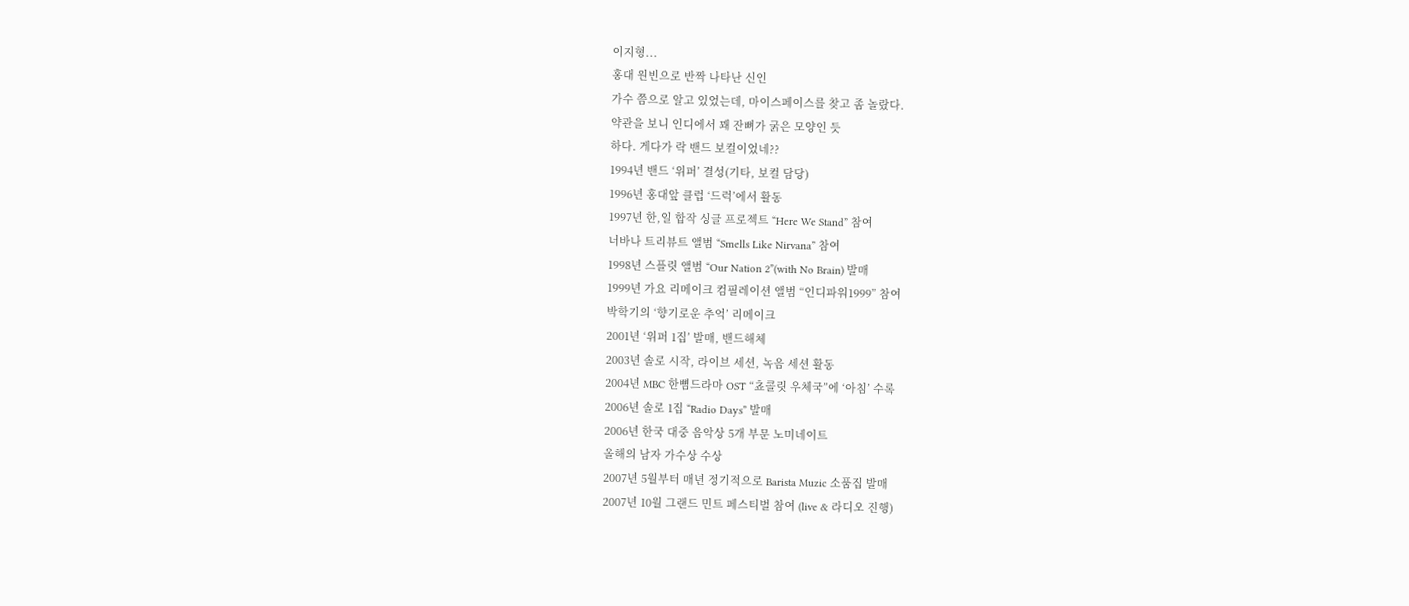이지형...
홍대 원빈으로 반짝 나타난 신인
가수 쯤으로 알고 있었는데, 마이스페이스를 찾고 좀 놀랐다.
약관을 보니 인디에서 꽤 잔뼈가 굵은 모양인 듯
하다. 게다가 락 밴드 보컬이었네??
1994년 밴드 ‘위퍼’ 결성(기타, 보컬 담당)
1996년 홍대앞 클럽 ‘드럭’에서 활동
1997년 한,일 합작 싱글 프로젝트 “Here We Stand” 참여
너바나 트리뷰트 앨범 “Smells Like Nirvana” 참여
1998년 스플릿 앨범 “Our Nation 2”(with No Brain) 발매
1999년 가요 리메이크 컴필레이션 앨범 “인디파워1999” 참여
박학기의 ‘향기로운 추억’ 리메이크
2001년 ‘위퍼 1집’ 발매, 밴드해체
2003년 솔로 시작, 라이브 세션, 녹음 세션 활동
2004년 MBC 한뼘드라마 OST “쵸콜릿 우체국”에 ‘아침’ 수록
2006년 솔로 1집 “Radio Days” 발매
2006년 한국 대중 음악상 5개 부문 노미네이트
올해의 남자 가수상 수상
2007년 5월부터 매년 정기적으로 Barista Muzic 소품집 발매
2007년 10월 그랜드 민트 페스티벌 참여 (live & 라디오 진행)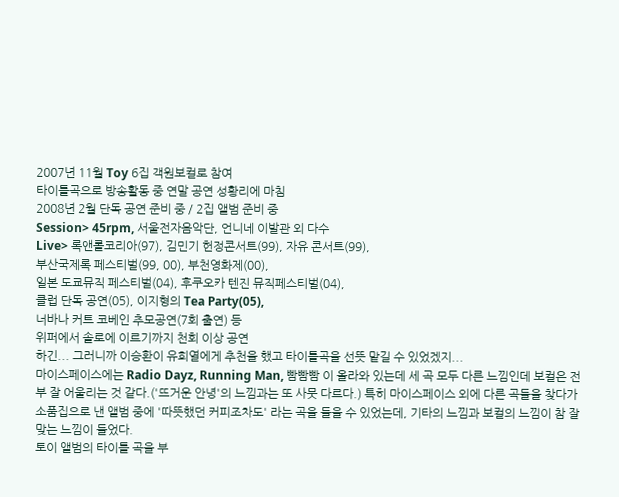2007년 11월 Toy 6집 객원보컬로 참여
타이틀곡으로 방송활동 중 연말 공연 성황리에 마침
2008년 2월 단독 공연 준비 중 / 2집 앨범 준비 중
Session> 45rpm, 서울전자음악단, 언니네 이발관 외 다수
Live> 록앤롤코리아(97), 김민기 헌정콘서트(99), 자유 콘서트(99),
부산국제록 페스티벌(99, 00), 부천영화제(00),
일본 도쿄뮤직 페스티벌(04), 후쿠오카 텐진 뮤직페스티벌(04),
클럽 단독 공연(05), 이지형의 Tea Party(05),
너바나 커트 코베인 추모공연(7회 출연) 등
위퍼에서 솔로에 이르기까지 천회 이상 공연
하긴... 그러니까 이승환이 유희열에게 추천을 했고 타이틀곡을 선뜻 맡길 수 있었겠지...
마이스페이스에는 Radio Dayz, Running Man, 빰빰빰 이 올라와 있는데 세 곡 모두 다른 느낌인데 보컬은 전부 잘 어울리는 것 같다.('뜨거운 안녕'의 느낌과는 또 사뭇 다르다.) 특히 마이스페이스 외에 다른 곡들을 찾다가 소품집으로 낸 앨범 중에 '따뜻했던 커피조차도' 라는 곡을 들을 수 있었는데, 기타의 느낌과 보컬의 느낌이 참 잘 맞는 느낌이 들었다.
토이 앨범의 타이틀 곡을 부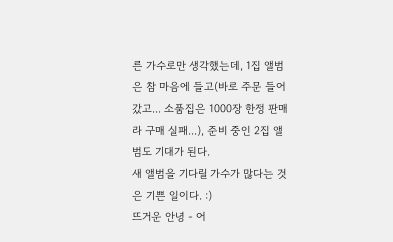른 가수로만 생각했는데, 1집 앨범은 참 마음에 들고(바로 주문 들어갔고... 소품집은 1000장 한정 판매라 구매 실패...), 준비 중인 2집 앨범도 기대가 된다.
새 앨범을 기다릴 가수가 많다는 것은 기쁜 일이다. :)
뜨거운 안녕 - 어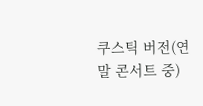쿠스틱 버전(연말 콘서트 중)